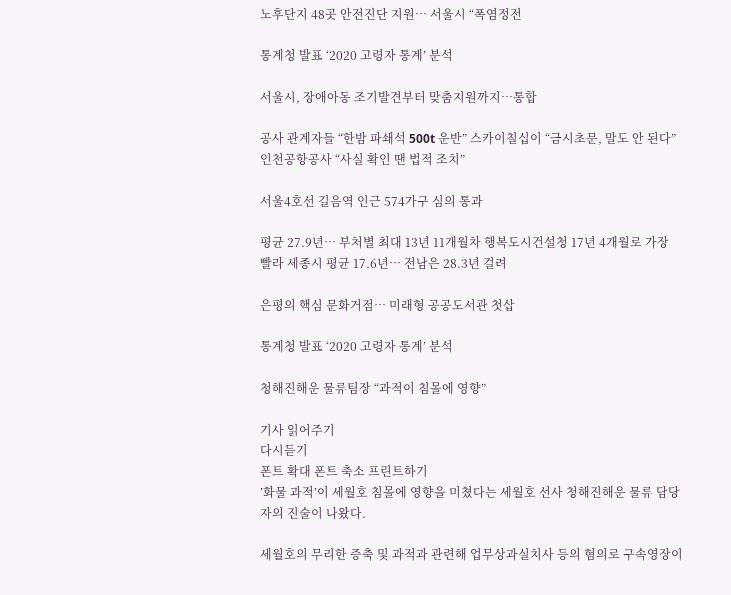노후단지 48곳 안전진단 지원… 서울시 “폭염정전

통계청 발표 ‘2020 고령자 통계’ 분석

서울시, 장애아동 조기발견부터 맞춤지원까지…통합

공사 관계자들 “한밤 파쇄석 500t 운반” 스카이칠십이 “금시초문, 말도 안 된다” 인천공항공사 “사실 확인 땐 법적 조치”

서울4호선 길음역 인근 574가구 심의 통과

평균 27.9년… 부처별 최대 13년 11개월차 행복도시건설청 17년 4개월로 가장 빨라 세종시 평균 17.6년… 전남은 28.3년 걸려

은평의 핵심 문화거점… 미래형 공공도서관 첫삽

통계청 발표 ‘2020 고령자 통계’ 분석

청해진해운 물류팀장 “과적이 침몰에 영향”

기사 읽어주기
다시듣기
폰트 확대 폰트 축소 프린트하기
’화물 과적’이 세월호 침몰에 영향을 미쳤다는 세월호 선사 청해진해운 물류 담당자의 진술이 나왔다.

세월호의 무리한 증축 및 과적과 관련해 업무상과실치사 등의 혐의로 구속영장이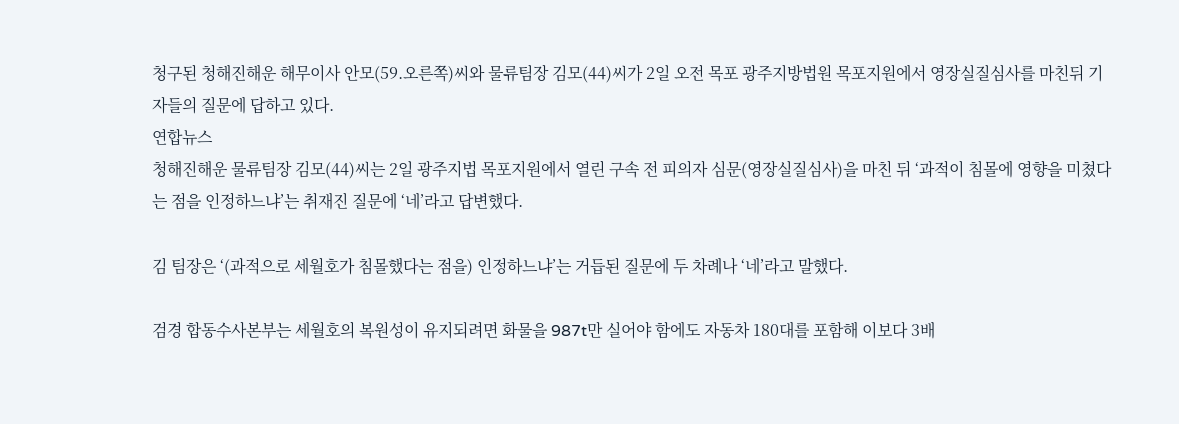청구된 청해진해운 해무이사 안모(59.오른쪽)씨와 물류팀장 김모(44)씨가 2일 오전 목포 광주지방법원 목포지원에서 영장실질심사를 마친뒤 기자들의 질문에 답하고 있다.
연합뉴스
청해진해운 물류팀장 김모(44)씨는 2일 광주지법 목포지원에서 열린 구속 전 피의자 심문(영장실질심사)을 마친 뒤 ‘과적이 침몰에 영향을 미쳤다는 점을 인정하느냐’는 취재진 질문에 ‘네’라고 답변했다.

김 팀장은 ‘(과적으로 세월호가 침몰했다는 점을) 인정하느냐’는 거듭된 질문에 두 차례나 ‘네’라고 말했다.

검경 합동수사본부는 세월호의 복원성이 유지되려면 화물을 987t만 실어야 함에도 자동차 180대를 포함해 이보다 3배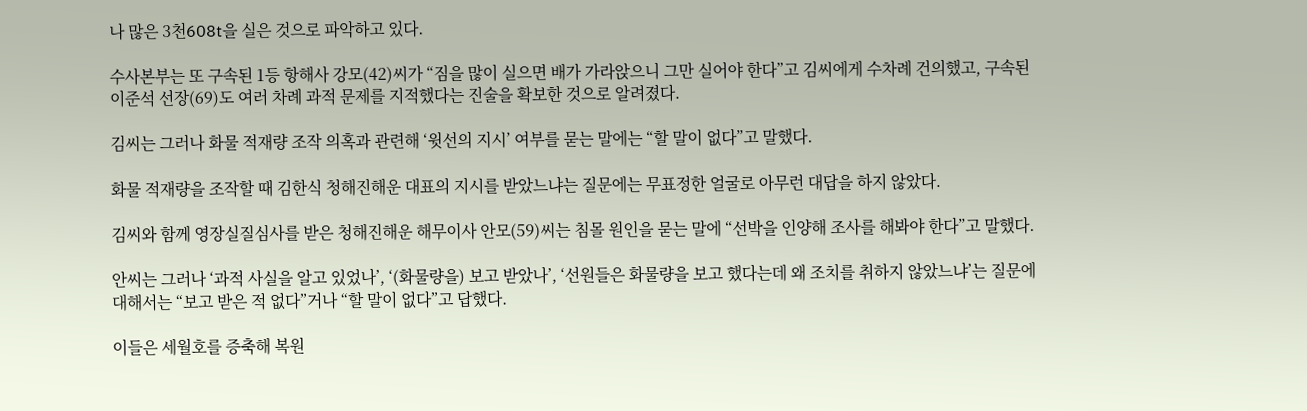나 많은 3천608t을 실은 것으로 파악하고 있다.

수사본부는 또 구속된 1등 항해사 강모(42)씨가 “짐을 많이 실으면 배가 가라앉으니 그만 실어야 한다”고 김씨에게 수차례 건의했고, 구속된 이준석 선장(69)도 여러 차례 과적 문제를 지적했다는 진술을 확보한 것으로 알려졌다.

김씨는 그러나 화물 적재량 조작 의혹과 관련해 ‘윗선의 지시’ 여부를 묻는 말에는 “할 말이 없다”고 말했다.

화물 적재량을 조작할 때 김한식 청해진해운 대표의 지시를 받았느냐는 질문에는 무표정한 얼굴로 아무런 대답을 하지 않았다.

김씨와 함께 영장실질심사를 받은 청해진해운 해무이사 안모(59)씨는 침몰 원인을 묻는 말에 “선박을 인양해 조사를 해봐야 한다”고 말했다.

안씨는 그러나 ‘과적 사실을 알고 있었나’, ‘(화물량을) 보고 받았나’, ‘선원들은 화물량을 보고 했다는데 왜 조치를 취하지 않았느냐’는 질문에 대해서는 “보고 받은 적 없다”거나 “할 말이 없다”고 답했다.

이들은 세월호를 증축해 복원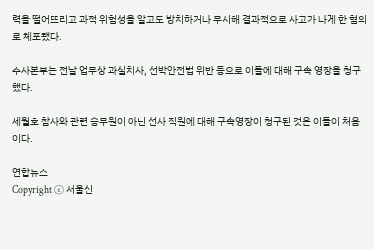력을 떨어뜨리고 과적 위험성을 알고도 방치하거나 무시해 결과적으로 사고가 나게 한 혐의로 체포됐다.

수사본부는 전날 업무상 과실치사, 선박안전법 위반 등으로 이들에 대해 구속 영장을 청구했다.

세월호 참사와 관련 승무원이 아닌 선사 직원에 대해 구속영장이 청구된 것은 이들이 처음이다.

연합뉴스
Copyright ⓒ 서울신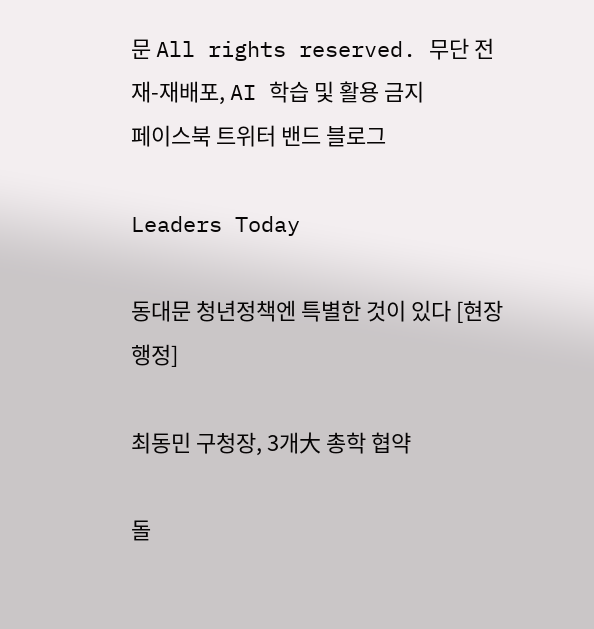문 All rights reserved. 무단 전재-재배포, AI 학습 및 활용 금지
페이스북 트위터 밴드 블로그

Leaders Today

동대문 청년정책엔 특별한 것이 있다 [현장 행정]

최동민 구청장, 3개大 총학 협약

돌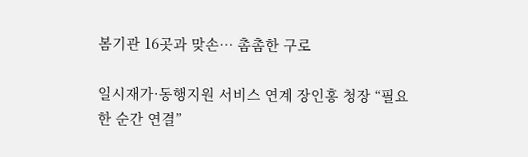봄기관 16곳과 맞손… 촘촘한 구로

일시재가·동행지원 서비스 연계 장인홍 청장 “필요한 순간 연결”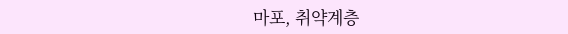마포, 취약계층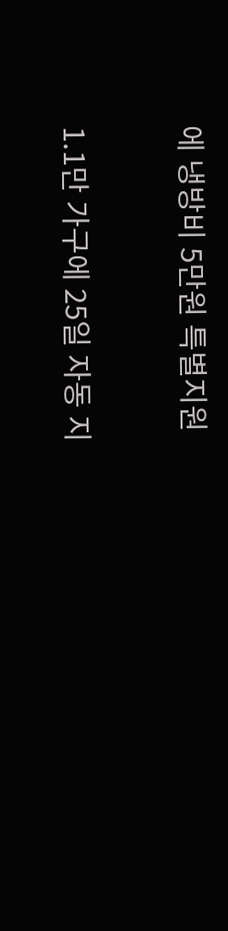에 냉방비 5만원 특별지원

1.1만 가구에 25일 자동 지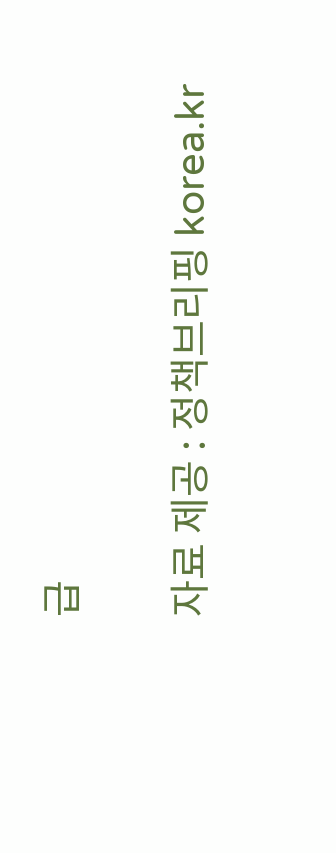급

자료 제공 : 정책브리핑 korea.kr